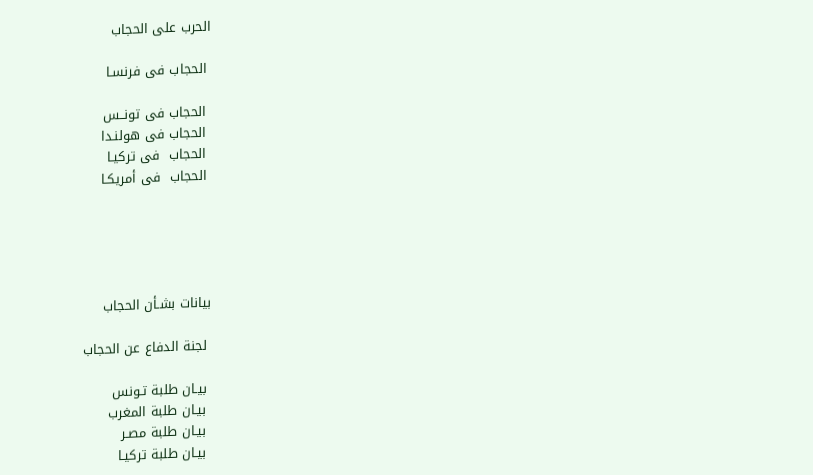الحرب على الحجاب

 الحجاب فى فرنسـا

 الحجاب فى تونــس
 الحجاب فى هولنـدا
 الحجاب  فى تركيـا
 الحجاب  فى أمريكـا





بيانات بشـأن الحجاب

 لجنة الدفاع عن الحجاب

 بيـان طلبة تـونس
 بيـان طلبة المغرب
 بيـان طلبة مصـر
 بيـان طلبة تركيـا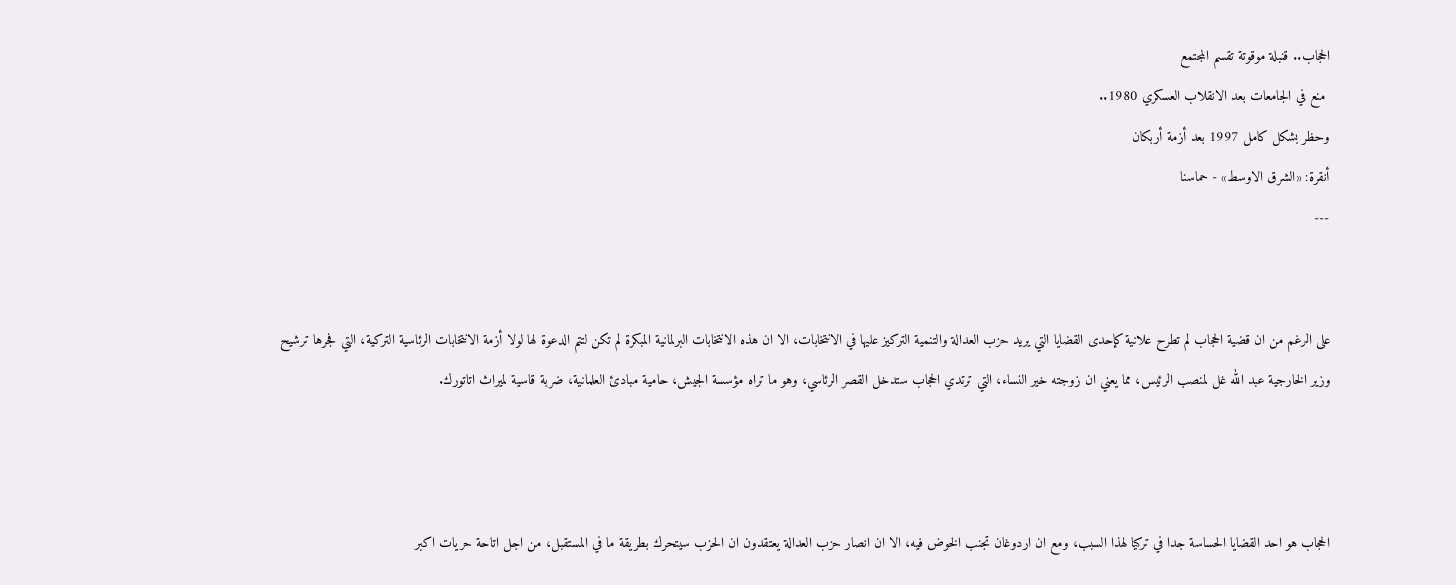الحجاب.. قنبلة موقوتة تقسم المجتمع
 منع في الجامعات بعد الانقلاب العسكري 1980..
وحظر بشكل كامل 1997 بعد أزمة أربكان
أنقرة: «الشرق الاوسط» - حماسنا
---


على الرغم من ان قضية الحجاب لم تطرح علانية كإحدى القضايا التي يريد حزب العدالة والتنمية التركيز عليها في الانتخابات، الا ان هذه الانتخابات البرلمانية المبكرة لم تكن لتتم الدعوة لها لولا أزمة الانتخابات الرئاسية التركية، التي فجرها ترشيح وزير الخارجية عبد الله غل لمنصب الرئيس، مما يعني ان زوجته خير النساء، التي ترتدي الحجاب ستدخل القصر الرئاسي، وهو ما تراه مؤسسة الجيش، حامية مبادئ العلمانية، ضربة قاسية لميراث اتاتورك.



الحجاب هو احد القضايا الحساسة جدا في تركيا لهذا السبب، ومع ان اردوغان تجنب الخوض فيه، الا ان انصار حزب العدالة يعتقدون ان الحزب سيتحرك بطريقة ما في المستقبل، من اجل اتاحة حريات اكبر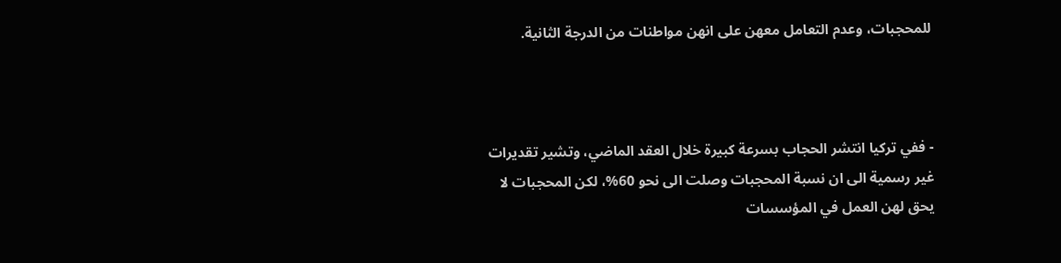للمحجبات، وعدم التعامل معهن على انهن مواطنات من الدرجة الثانية.



- ففي تركيا انتشر الحجاب بسرعة كبيرة خلال العقد الماضي، وتشير تقديرات غير رسمية الى ان نسبة المحجبات وصلت الى نحو 60%، لكن المحجبات لا يحق لهن العمل في المؤسسات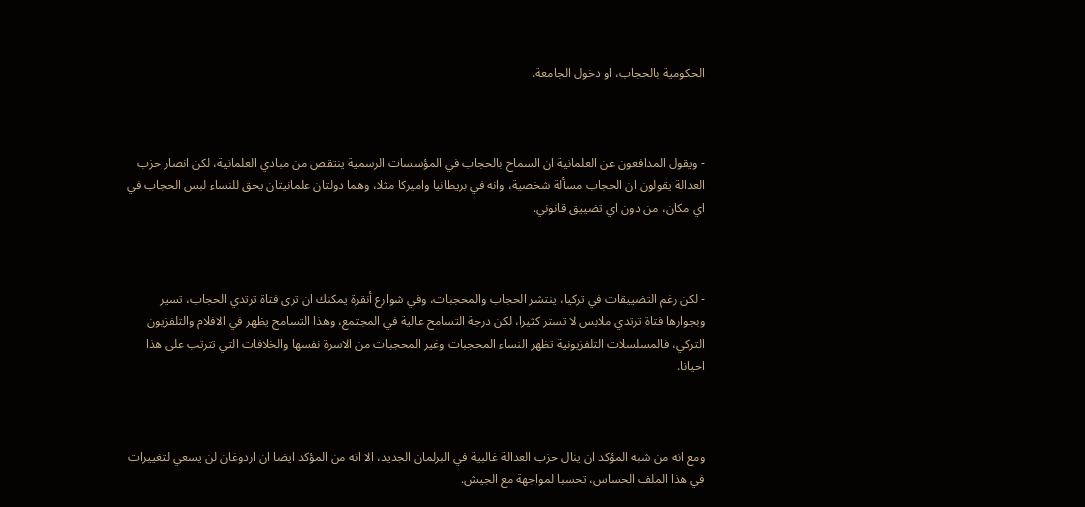الحكومية بالحجاب، او دخول الجامعة.



- ويقول المدافعون عن العلمانية ان السماح بالحجاب في المؤسسات الرسمية ينتقص من مبادي العلمانية، لكن انصار حزب العدالة يقولون ان الحجاب مسألة شخصية، وانه في بريطانيا واميركا مثلا، وهما دولتان علمانيتان يحق للنساء لبس الحجاب في اي مكان، من دون اي تضييق قانوني.



- لكن رغم التضييقات في تركيا، ينتشر الحجاب والمحجبات، وفي شوارع أنقرة يمكنك ان ترى فتاة ترتدي الحجاب، تسير وبجوارها فتاة ترتدي ملابس لا تستر كثيرا، لكن درجة التسامح عالية في المجتمع، وهذا التسامح يظهر في الافلام والتلفزيون التركي، فالمسلسلات التلفزيونية تظهر النساء المحجبات وغير المحجبات من الاسرة نفسها والخلافات التي تترتب على هذا احيانا.



ومع انه من شبه المؤكد ان ينال حزب العدالة غالبية في البرلمان الجديد، الا انه من المؤكد ايضا ان اردوغان لن يسعي لتغييرات في هذا الملف الحساس، تحسبا لمواجهة مع الجيش.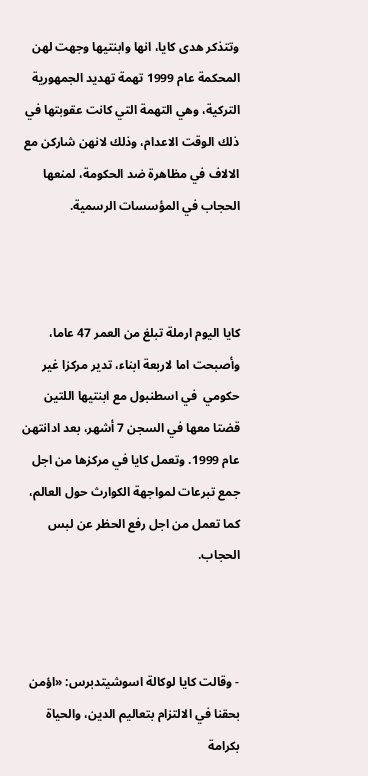وتتذكر هدى كايا، انها وابنتيها وجهت لهن المحكمة عام 1999 تهمة تهديد الجمهورية التركية، وهي التهمة التي كانت عقوبتها في ذلك الوقت الاعدام، وذلك لانهن شاركن مع الالاف في مظاهرة ضد الحكومة، لمنعها الحجاب في المؤسسات الرسمية.



كايا اليوم ارملة تبلغ من العمر 47 عاما، وأصبحت اما لاربعة ابناء، تدير مركزا غير حكومي  في اسطنبول مع ابنتيها اللتين قضتا معها في السجن 7 أشهر، بعد ادانتهن عام 1999. وتعمل كايا في مركزها من اجل جمع تبرعات لمواجهة الكوارث حول العالم، كما تعمل من اجل رفع الحظر عن لبس الحجاب.



- وقالت كايا لوكالة اسوشيتدبرس: «اؤمن بحقنا في الالتزام بتعاليم الدين، والحياة بكرامة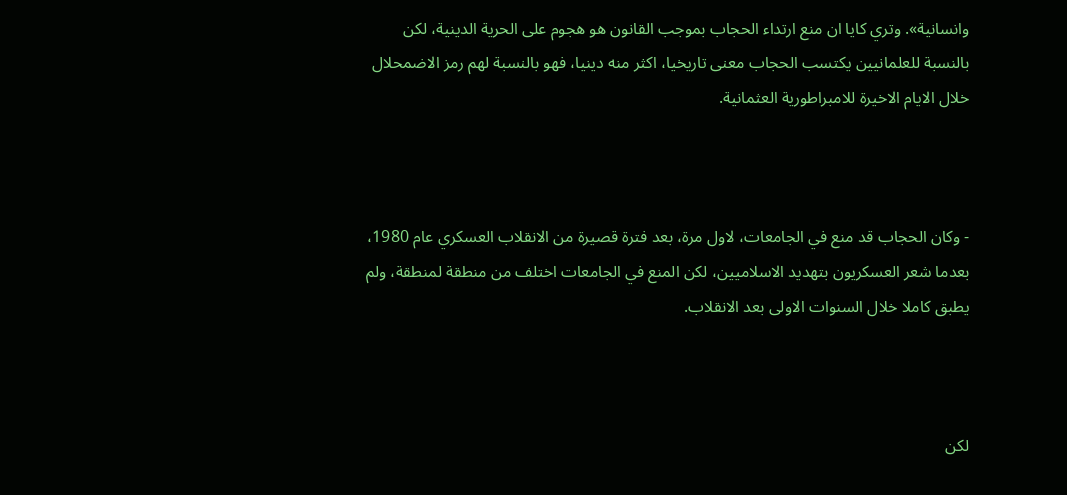وانسانية». وتري كايا ان منع ارتداء الحجاب بموجب القانون هو هجوم على الحرية الدينية، لكن بالنسبة للعلمانيين يكتسب الحجاب معنى تاريخيا، اكثر منه دينيا، فهو بالنسبة لهم رمز الاضمحلال خلال الايام الاخيرة للامبراطورية العثمانية.



- وكان الحجاب قد منع في الجامعات، لاول مرة، بعد فترة قصيرة من الانقلاب العسكري عام 1980، بعدما شعر العسكريون بتهديد الاسلاميين، لكن المنع في الجامعات اختلف من منطقة لمنطقة، ولم يطبق كاملا خلال السنوات الاولى بعد الانقلاب.



لكن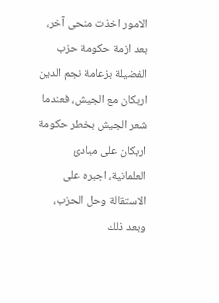الامور اخذت منحى آخر، بعد ازمة حكومة حزب الفضيلة بزعامة نجم الدين اربكان مع الجيش، فعندما شعر الجيش بخطر حكومة اربكان على مبادئ العلمانية، اجبره على الاستقالة وحل الحزب، وبعد ذلك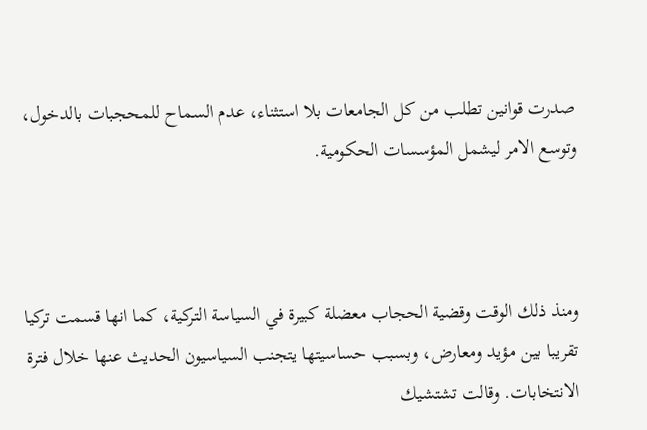صدرت قوانين تطلب من كل الجامعات بلا استثناء، عدم السماح للمحجبات بالدخول، وتوسع الامر ليشمل المؤسسات الحكومية.



ومنذ ذلك الوقت وقضية الحجاب معضلة كبيرة في السياسة التركية، كما انها قسمت تركيا تقريبا بين مؤيد ومعارض، وبسبب حساسيتها يتجنب السياسيون الحديث عنها خلال فترة الانتخابات. وقالت تشتشيك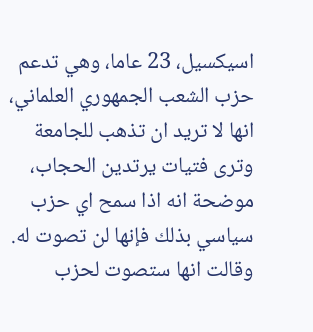اسيكسيل، 23 عاما، وهي تدعم حزب الشعب الجمهوري العلماني، انها لا تريد ان تذهب للجامعة وترى فتيات يرتدين الحجاب، موضحة انه اذا سمح اي حزب سياسي بذلك فإنها لن تصوت له. وقالت انها ستصوت لحزب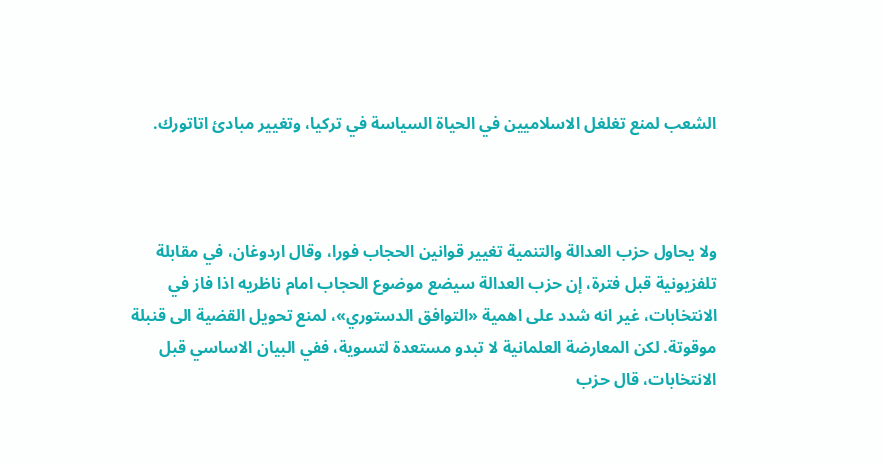الشعب لمنع تغلغل الاسلاميين في الحياة السياسة في تركيا، وتغيير مبادئ اتاتورك.



ولا يحاول حزب العدالة والتنمية تغيير قوانين الحجاب فورا، وقال اردوغان، في مقابلة تلفزيونية قبل فترة، إن حزب العدالة سيضع موضوع الحجاب امام ناظريه اذا فاز في الانتخابات، غير انه شدد على اهمية «التوافق الدستوري»، لمنع تحويل القضية الى قنبلة موقوتة. لكن المعارضة العلمانية لا تبدو مستعدة لتسوية، ففي البيان الاساسي قبل الانتخابات، قال حزب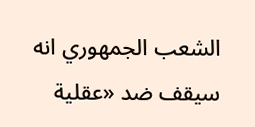الشعب الجمهوري انه سيقف ضد «عقلية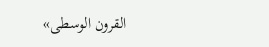القرون الوسطى»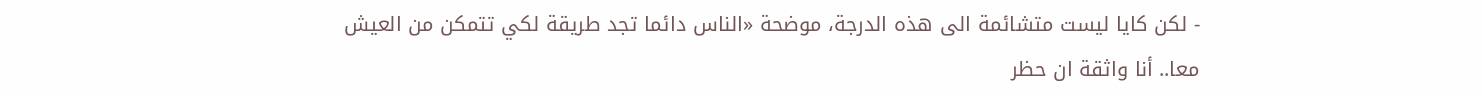- لكن كايا ليست متشائمة الى هذه الدرجة، موضحة «الناس دائما تجد طريقة لكي تتمكن من العيش معا.. أنا واثقة ان حظر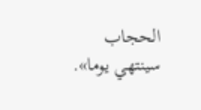الحجاب سينتهي يوما».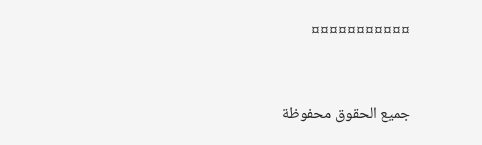¤¤¤¤¤¤¤¤¤¤¤


جميع الحقوق محفوظة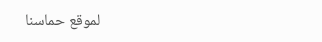لموقع حماسنا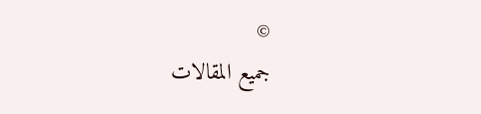©
جميع المقالات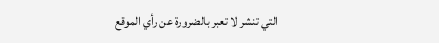التي تنشر لا تعبر بالضرورة عن رأي الموقع